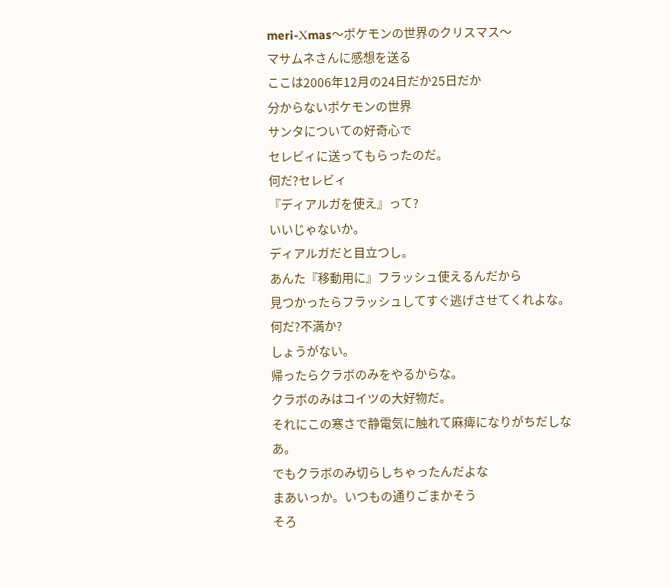meri-Χmas〜ポケモンの世界のクリスマス〜
マサムネさんに感想を送る
ここは2006年12月の24日だか25日だか
分からないポケモンの世界
サンタについての好奇心で
セレビィに送ってもらったのだ。
何だ?セレビィ
『ディアルガを使え』って?
いいじゃないか。
ディアルガだと目立つし。
あんた『移動用に』フラッシュ使えるんだから
見つかったらフラッシュしてすぐ逃げさせてくれよな。
何だ?不満か?
しょうがない。
帰ったらクラボのみをやるからな。
クラボのみはコイツの大好物だ。
それにこの寒さで静電気に触れて麻痺になりがちだしな
あ。
でもクラボのみ切らしちゃったんだよな
まあいっか。いつもの通りごまかそう
そろ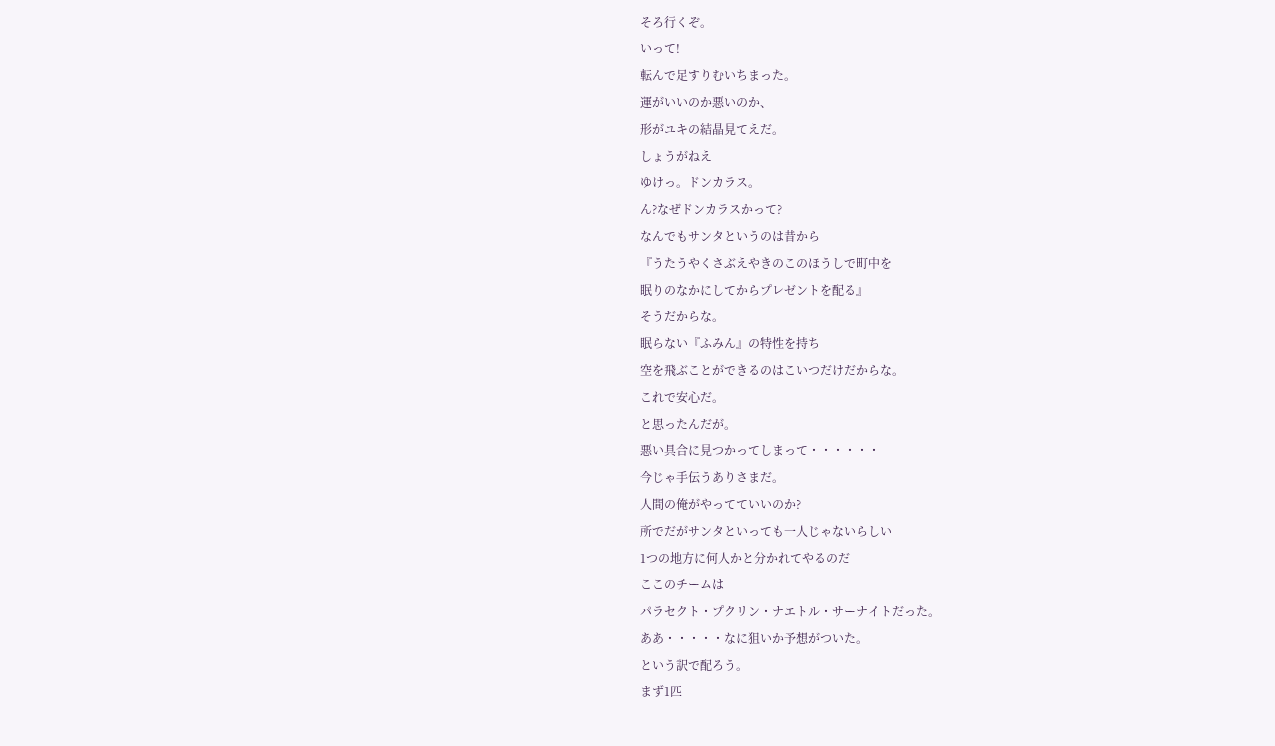そろ行くぞ。
いって!
転んで足すりむいちまった。
運がいいのか悪いのか、
形がユキの結晶見てえだ。
しょうがねえ
ゆけっ。ドンカラス。
ん?なぜドンカラスかって?
なんでもサンタというのは昔から
『うたうやくさぶえやきのこのほうしで町中を
眠りのなかにしてからプレゼントを配る』
そうだからな。
眠らない『ふみん』の特性を持ち
空を飛ぶことができるのはこいつだけだからな。
これで安心だ。
と思ったんだが。
悪い具合に見つかってしまって・・・・・・
今じゃ手伝うありさまだ。
人間の俺がやってていいのか?
所でだがサンタといっても一人じゃないらしい
1つの地方に何人かと分かれてやるのだ
ここのチームは
パラセクト・プクリン・ナエトル・サーナイトだった。
ああ・・・・・なに狙いか予想がついた。
という訳で配ろう。
まず1匹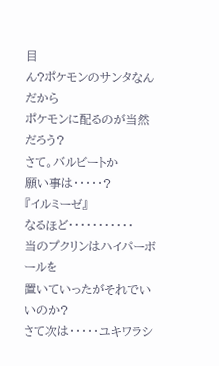目
ん?ポケモンのサンタなんだから
ポケモンに配るのが当然だろう?
さて。バルビートか
願い事は・・・・・?
『イルミーゼ』
なるほど・・・・・・・・・・・
当のプクリンはハイパーボールを
置いていったがそれでいいのか?
さて次は・・・・・ユキワラシ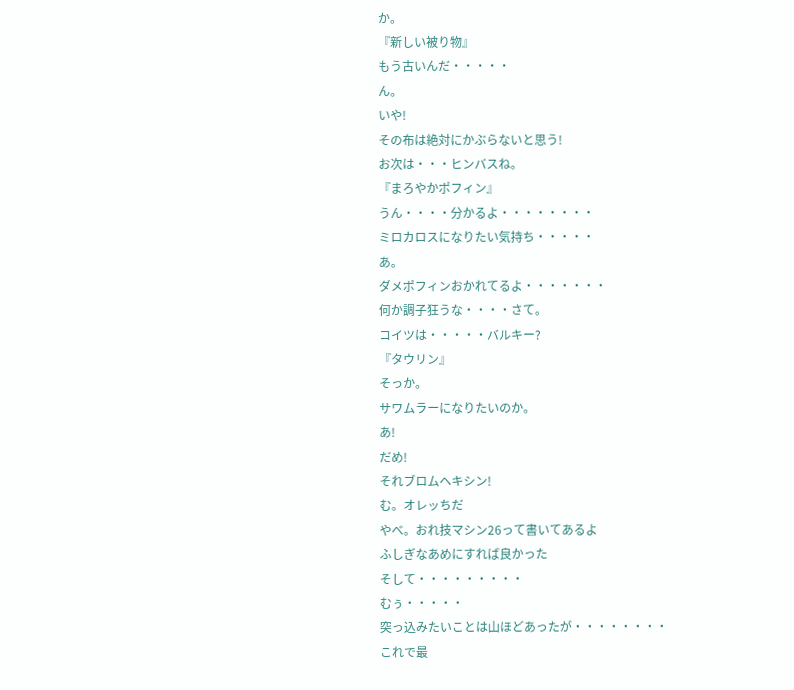か。
『新しい被り物』
もう古いんだ・・・・・
ん。
いや!
その布は絶対にかぶらないと思う!
お次は・・・ヒンバスね。
『まろやかポフィン』
うん・・・・分かるよ・・・・・・・・
ミロカロスになりたい気持ち・・・・・
あ。
ダメポフィンおかれてるよ・・・・・・・
何か調子狂うな・・・・さて。
コイツは・・・・・バルキー?
『タウリン』
そっか。
サワムラーになりたいのか。
あ!
だめ!
それブロムヘキシン!
む。オレッちだ
やべ。おれ技マシン26って書いてあるよ
ふしぎなあめにすれば良かった
そして・・・・・・・・・
むぅ・・・・・
突っ込みたいことは山ほどあったが・・・・・・・・
これで最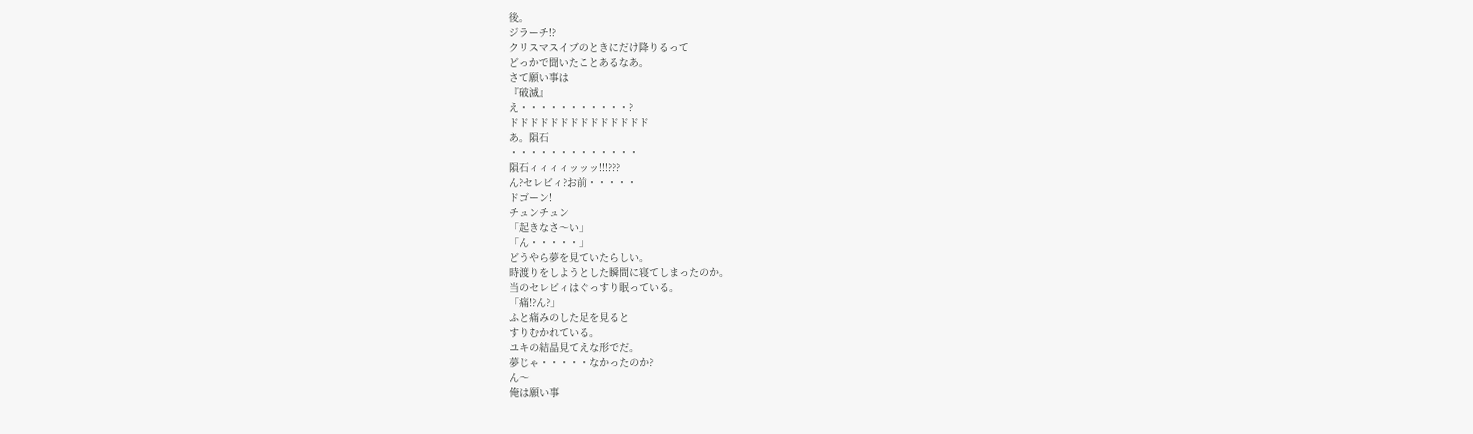後。
ジラーチ!?
クリスマスイブのときにだけ降りるって
どっかで聞いたことあるなあ。
さて願い事は
『破滅』
え・・・・・・・・・・・?
ドドドドドドドドドドドドドド
あ。隕石
・・・・・・・・・・・・・
隕石ィィィィッッッ!!!???
ん?セレビィ?お前・・・・・
ドゴーン!
チュンチュン
「起きなさ〜い」
「ん・・・・・」
どうやら夢を見ていたらしい。
時渡りをしようとした瞬間に寝てしまったのか。
当のセレビィはぐっすり眠っている。
「痛!?ん?」
ふと痛みのした足を見ると
すりむかれている。
ユキの結晶見てえな形でだ。
夢じゃ・・・・・なかったのか?
ん〜
俺は願い事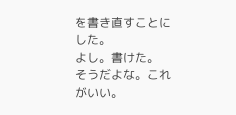を書き直すことにした。
よし。書けた。
そうだよな。これがいい。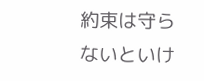約束は守らないといけ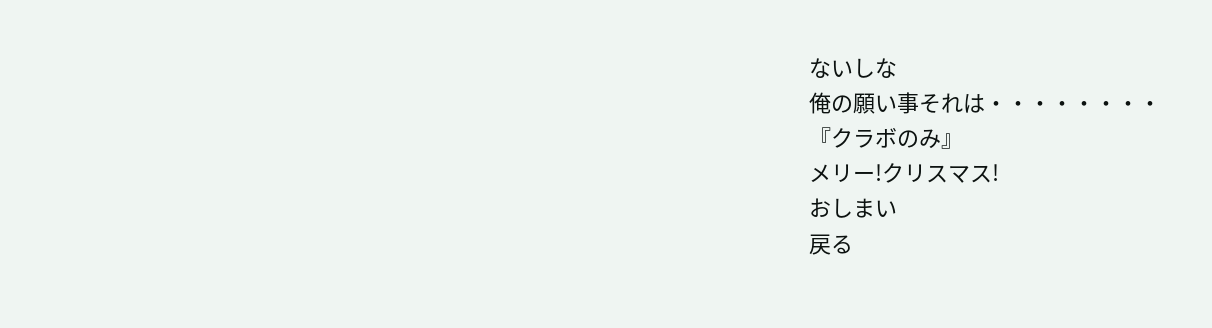ないしな
俺の願い事それは・・・・・・・・
『クラボのみ』
メリー!クリスマス!
おしまい
戻る